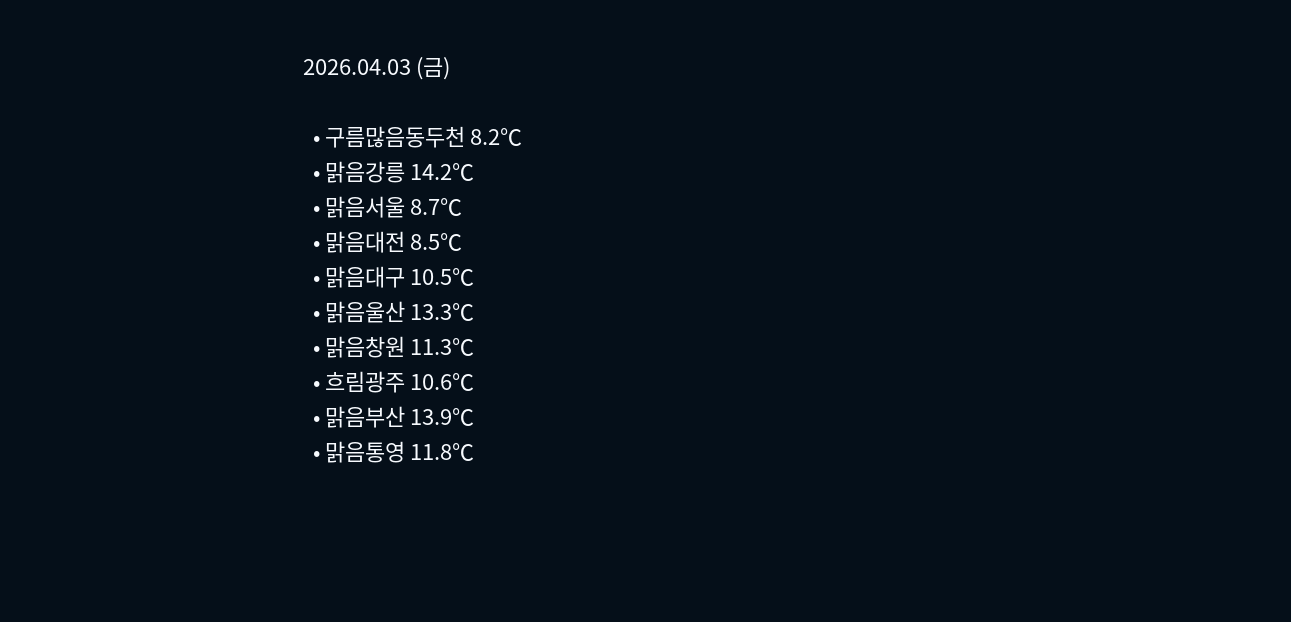2026.04.03 (금)

  • 구름많음동두천 8.2℃
  • 맑음강릉 14.2℃
  • 맑음서울 8.7℃
  • 맑음대전 8.5℃
  • 맑음대구 10.5℃
  • 맑음울산 13.3℃
  • 맑음창원 11.3℃
  • 흐림광주 10.6℃
  • 맑음부산 13.9℃
  • 맑음통영 11.8℃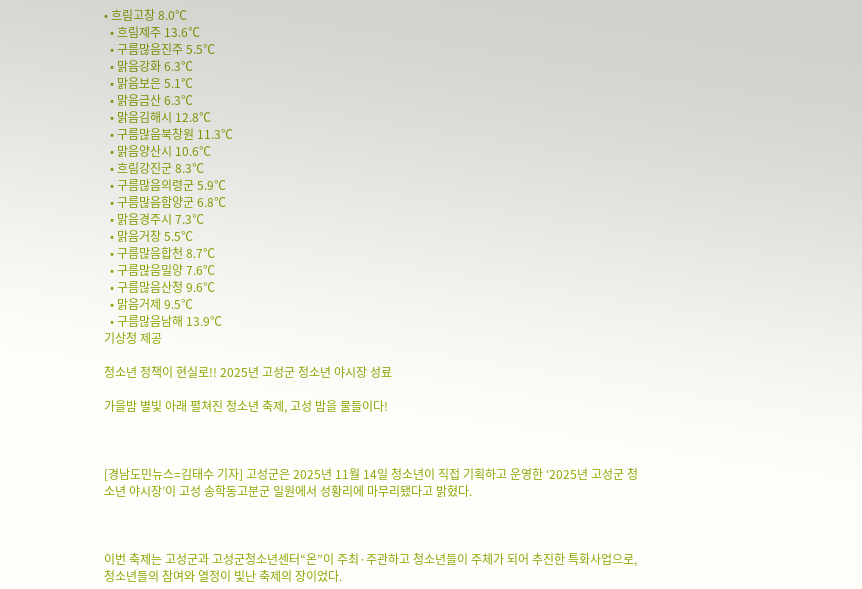• 흐림고창 8.0℃
  • 흐림제주 13.6℃
  • 구름많음진주 5.5℃
  • 맑음강화 6.3℃
  • 맑음보은 5.1℃
  • 맑음금산 6.3℃
  • 맑음김해시 12.8℃
  • 구름많음북창원 11.3℃
  • 맑음양산시 10.6℃
  • 흐림강진군 8.3℃
  • 구름많음의령군 5.9℃
  • 구름많음함양군 6.8℃
  • 맑음경주시 7.3℃
  • 맑음거창 5.5℃
  • 구름많음합천 8.7℃
  • 구름많음밀양 7.6℃
  • 구름많음산청 9.6℃
  • 맑음거제 9.5℃
  • 구름많음남해 13.9℃
기상청 제공

청소년 정책이 현실로!! 2025년 고성군 청소년 야시장 성료

가을밤 별빛 아래 펼쳐진 청소년 축제, 고성 밤을 물들이다!



[경남도민뉴스=김태수 기자] 고성군은 2025년 11월 14일 청소년이 직접 기획하고 운영한 ‘2025년 고성군 청소년 야시장’이 고성 송학동고분군 일원에서 성황리에 마무리됐다고 밝혔다.



이번 축제는 고성군과 고성군청소년센터“온”이 주최·주관하고 청소년들이 주체가 되어 추진한 특화사업으로, 청소년들의 참여와 열정이 빛난 축제의 장이었다.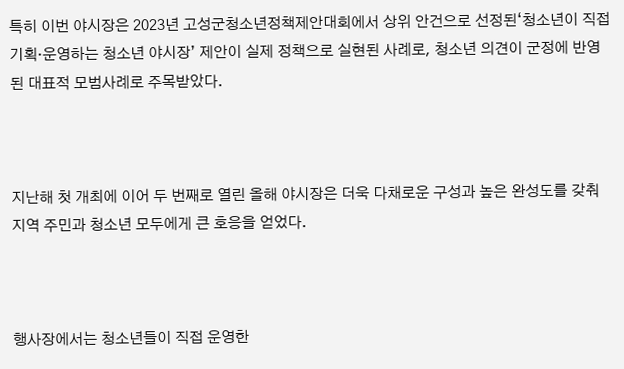특히 이번 야시장은 2023년 고성군청소년정책제안대회에서 상위 안건으로 선정된‘청소년이 직접 기획·운영하는 청소년 야시장’ 제안이 실제 정책으로 실현된 사례로, 청소년 의견이 군정에 반영된 대표적 모범사례로 주목받았다.



지난해 첫 개최에 이어 두 번째로 열린 올해 야시장은 더욱 다채로운 구성과 높은 완성도를 갖춰 지역 주민과 청소년 모두에게 큰 호응을 얻었다.



행사장에서는 청소년들이 직접 운영한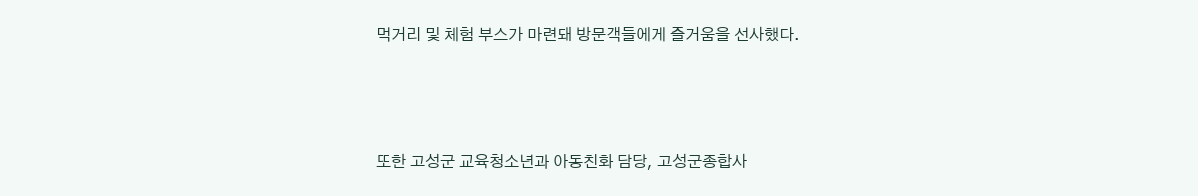먹거리 및 체험 부스가 마련돼 방문객들에게 즐거움을 선사했다.



또한 고성군 교육청소년과 아동친화 담당, 고성군종합사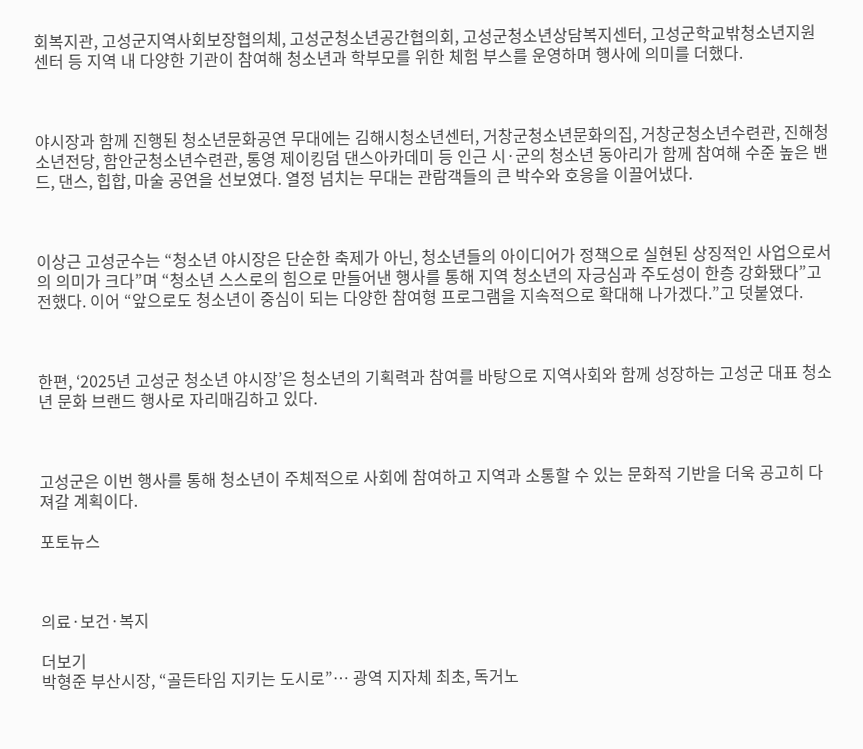회복지관, 고성군지역사회보장협의체, 고성군청소년공간협의회, 고성군청소년상담복지센터, 고성군학교밖청소년지원센터 등 지역 내 다양한 기관이 참여해 청소년과 학부모를 위한 체험 부스를 운영하며 행사에 의미를 더했다.



야시장과 함께 진행된 청소년문화공연 무대에는 김해시청소년센터, 거창군청소년문화의집, 거창군청소년수련관, 진해청소년전당, 함안군청소년수련관, 통영 제이킹덤 댄스아카데미 등 인근 시·군의 청소년 동아리가 함께 참여해 수준 높은 밴드, 댄스, 힙합, 마술 공연을 선보였다. 열정 넘치는 무대는 관람객들의 큰 박수와 호응을 이끌어냈다.



이상근 고성군수는 “청소년 야시장은 단순한 축제가 아닌, 청소년들의 아이디어가 정책으로 실현된 상징적인 사업으로서의 의미가 크다”며 “청소년 스스로의 힘으로 만들어낸 행사를 통해 지역 청소년의 자긍심과 주도성이 한층 강화됐다”고 전했다. 이어 “앞으로도 청소년이 중심이 되는 다양한 참여형 프로그램을 지속적으로 확대해 나가겠다.”고 덧붙였다.



한편, ‘2025년 고성군 청소년 야시장’은 청소년의 기획력과 참여를 바탕으로 지역사회와 함께 성장하는 고성군 대표 청소년 문화 브랜드 행사로 자리매김하고 있다.



고성군은 이번 행사를 통해 청소년이 주체적으로 사회에 참여하고 지역과 소통할 수 있는 문화적 기반을 더욱 공고히 다져갈 계획이다.

포토뉴스



의료·보건·복지

더보기
박형준 부산시장, “골든타임 지키는 도시로”… 광역 지자체 최초, 독거노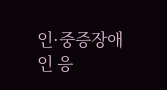인·중증장애인 응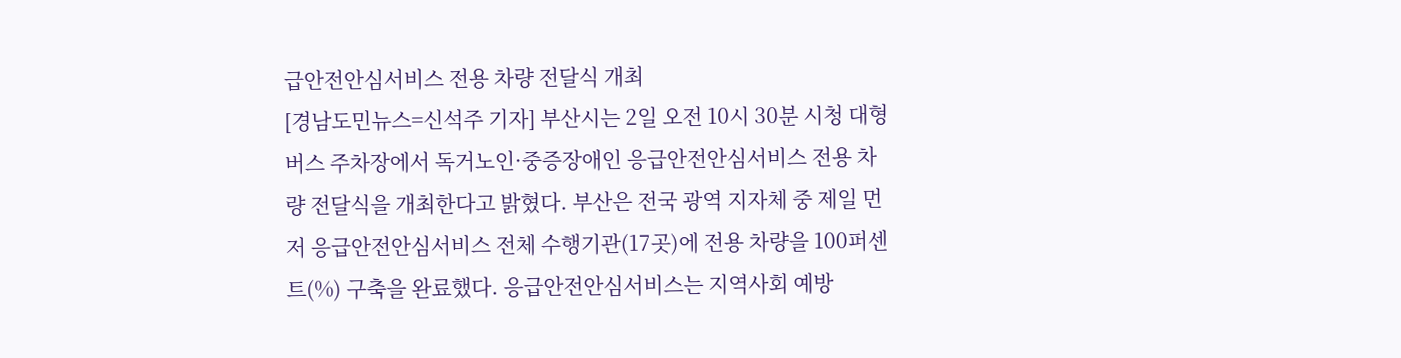급안전안심서비스 전용 차량 전달식 개최
[경남도민뉴스=신석주 기자] 부산시는 2일 오전 10시 30분 시청 대형버스 주차장에서 독거노인·중증장애인 응급안전안심서비스 전용 차량 전달식을 개최한다고 밝혔다. 부산은 전국 광역 지자체 중 제일 먼저 응급안전안심서비스 전체 수행기관(17곳)에 전용 차량을 100퍼센트(%) 구축을 완료했다. 응급안전안심서비스는 지역사회 예방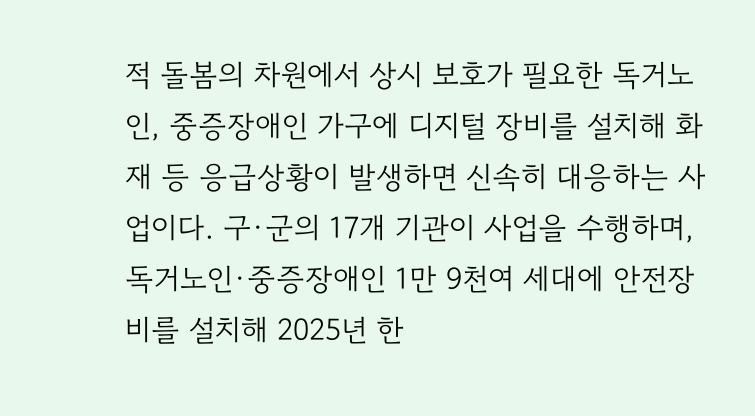적 돌봄의 차원에서 상시 보호가 필요한 독거노인, 중증장애인 가구에 디지털 장비를 설치해 화재 등 응급상황이 발생하면 신속히 대응하는 사업이다. 구·군의 17개 기관이 사업을 수행하며, 독거노인·중증장애인 1만 9천여 세대에 안전장비를 설치해 2025년 한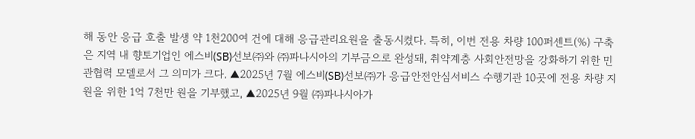해 동안 응급 호출 발생 약 1천200여 건에 대해 응급관리요원을 출동시켰다. 특히, 이번 전용 차량 100퍼센트(%) 구축은 지역 내 향토기업인 에스비(SB)선보㈜와 ㈜파나시아의 기부금으로 완성돼, 취약계층 사회안전망을 강화하기 위한 민관협력 모델로서 그 의미가 크다. ▲2025년 7월 에스비(SB)선보㈜가 응급안전안심서비스 수행기관 10곳에 전용 차량 지원을 위한 1억 7천만 원을 기부했고, ▲2025년 9월 ㈜파나시아가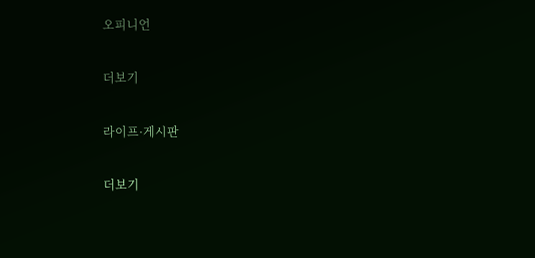오피니언

더보기

라이프·게시판

더보기